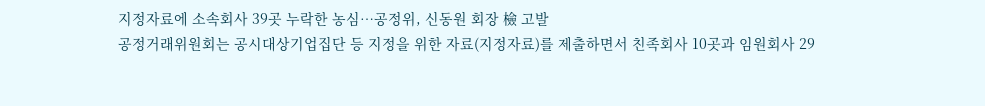지정자료에 소속회사 39곳 누락한 농심…공정위, 신동원 회장 檢 고발
공정거래위원회는 공시대상기업집단 등 지정을 위한 자료(지정자료)를 제출하면서 친족회사 10곳과 임원회사 29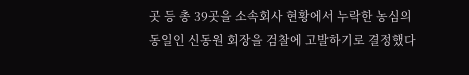곳 등 총 39곳을 소속회사 현황에서 누락한 농심의 동일인 신동원 회장을 검찰에 고발하기로 결정했다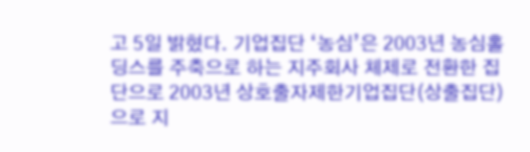고 5일 밝혔다. 기업집단 ‘농심’은 2003년 농심홀딩스를 주축으로 하는 지주회사 체제로 전환한 집단으로 2003년 상호출자제한기업집단(상출집단)으로 지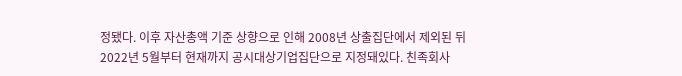정됐다. 이후 자산총액 기준 상향으로 인해 2008년 상출집단에서 제외된 뒤 2022년 5월부터 현재까지 공시대상기업집단으로 지정돼있다. 친족회사